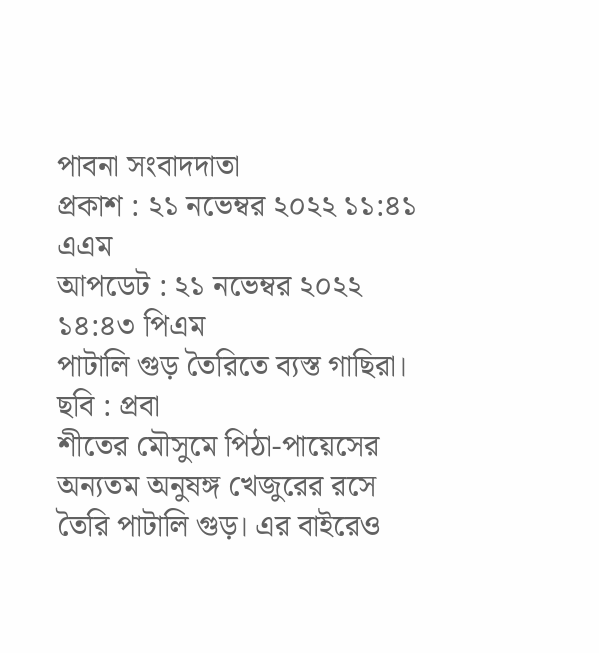পাবনা সংবাদদাতা
প্রকাশ : ২১ নভেম্বর ২০২২ ১১:৪১ এএম
আপডেট : ২১ নভেম্বর ২০২২ ১৪:৪৩ পিএম
পাটালি গুড় তৈরিতে ব্যস্ত গাছিরা। ছবি : প্রবা
শীতের মৌসুমে পিঠা-পায়েসের অন্যতম অনুষঙ্গ খেজুরের রসে তৈরি পাটালি গুড়। এর বাইরেও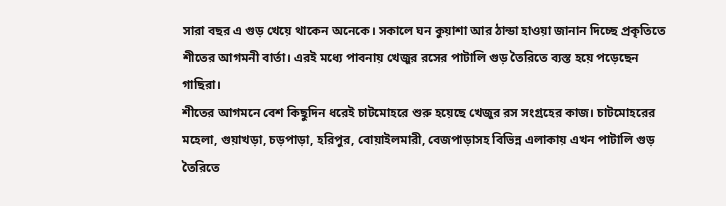সারা বছর এ গুড় খেয়ে থাকেন অনেকে। সকালে ঘন কুয়াশা আর ঠান্ডা হাওয়া জানান দিচ্ছে প্রকৃতিতে শীতের আগমনী বার্তা। এরই মধ্যে পাবনায় খেজুর রসের পাটালি গুড় তৈরিতে ব্যস্ত হয়ে পড়েছেন গাছিরা।
শীতের আগমনে বেশ কিছুদিন ধরেই চাটমোহরে শুরু হয়েছে খেজুর রস সংগ্রহের কাজ। চাটমোহরের মহেলা, গুয়াখড়া, চড়পাড়া, হরিপুর, বোয়াইলমারী, বেজপাড়াসহ বিভিন্ন এলাকায় এখন পাটালি গুড় তৈরিতে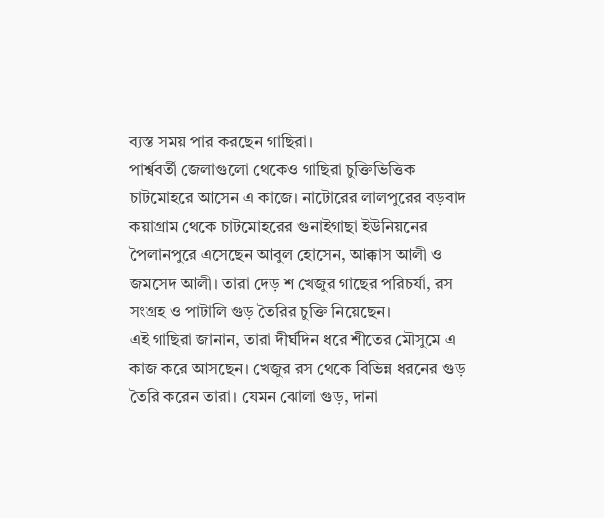ব্যস্ত সময় পার করছেন গাছিরা।
পার্শ্ববর্তী জেলাগুলো থেকেও গাছিরা চুক্তিভিত্তিক চাটমোহরে আসেন এ কাজে। নাটোরের লালপুরের বড়বাদ কয়াগ্রাম থেকে চাটমোহরের গুনাইগাছা ইউনিয়নের পৈলানপুরে এসেছেন আবুল হোসেন, আক্কাস আলী ও জমসেদ আলী। তারা দেড় শ খেজুর গাছের পরিচর্যা, রস সংগ্রহ ও পাটালি গুড় তৈরির চুক্তি নিয়েছেন।
এই গাছিরা জানান, তারা দীর্ঘদিন ধরে শীতের মৌসুমে এ কাজ করে আসছেন। খেজুর রস থেকে বিভিন্ন ধরনের গুড় তৈরি করেন তারা। যেমন ঝোলা গুড়, দানা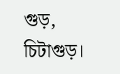গুড়, চিটাগুড়।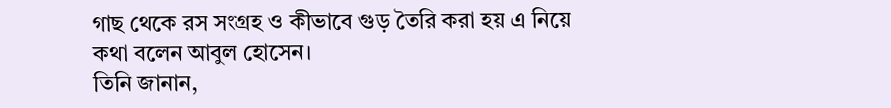গাছ থেকে রস সংগ্রহ ও কীভাবে গুড় তৈরি করা হয় এ নিয়ে কথা বলেন আবুল হোসেন।
তিনি জানান,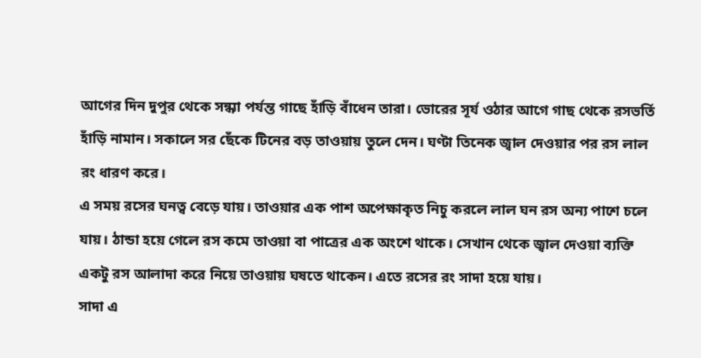আগের দিন দুপুর থেকে সন্ধ্যা পর্যন্ত গাছে হাঁড়ি বাঁধেন তারা। ভোরের সূর্য ওঠার আগে গাছ থেকে রসভর্তি হাঁড়ি নামান। সকালে সর ছেঁকে টিনের বড় তাওয়ায় তুলে দেন। ঘণ্টা তিনেক জ্বাল দেওয়ার পর রস লাল রং ধারণ করে।
এ সময় রসের ঘনত্ব বেড়ে যায়। তাওয়ার এক পাশ অপেক্ষাকৃত নিচু করলে লাল ঘন রস অন্য পাশে চলে যায়। ঠান্ডা হয়ে গেলে রস কমে তাওয়া বা পাত্রের এক অংশে থাকে। সেখান থেকে জ্বাল দেওয়া ব্যক্তি একটু রস আলাদা করে নিয়ে তাওয়ায় ঘষতে থাকেন। এতে রসের রং সাদা হয়ে যায়।
সাদা এ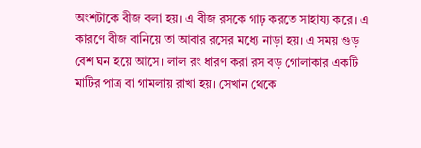অংশটাকে বীজ বলা হয়। এ বীজ রসকে গাঢ় করতে সাহায্য করে। এ কারণে বীজ বানিয়ে তা আবার রসের মধ্যে নাড়া হয়। এ সময় গুড় বেশ ঘন হয়ে আসে। লাল রং ধারণ করা রস বড় গোলাকার একটি মাটির পাত্র বা গামলায় রাখা হয়। সেখান থেকে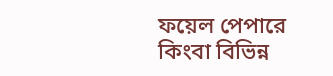ফয়েল পেপারে কিংবা বিভিন্ন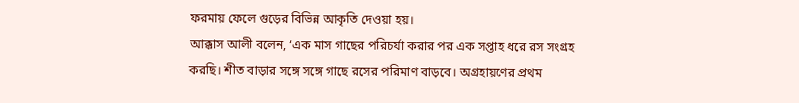ফরমায় ফেলে গুড়ের বিভিন্ন আকৃতি দেওয়া হয়।
আক্কাস আলী বলেন, ‘এক মাস গাছের পরিচর্যা করার পর এক সপ্তাহ ধরে রস সংগ্রহ করছি। শীত বাড়ার সঙ্গে সঙ্গে গাছে রসের পরিমাণ বাড়বে। অগ্রহায়ণের প্রথম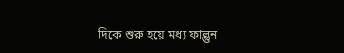দিকে শুরু হয়ে মধ্য ফাল্গুন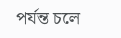পর্যন্ত চলে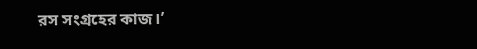রস সংগ্রহের কাজ।’